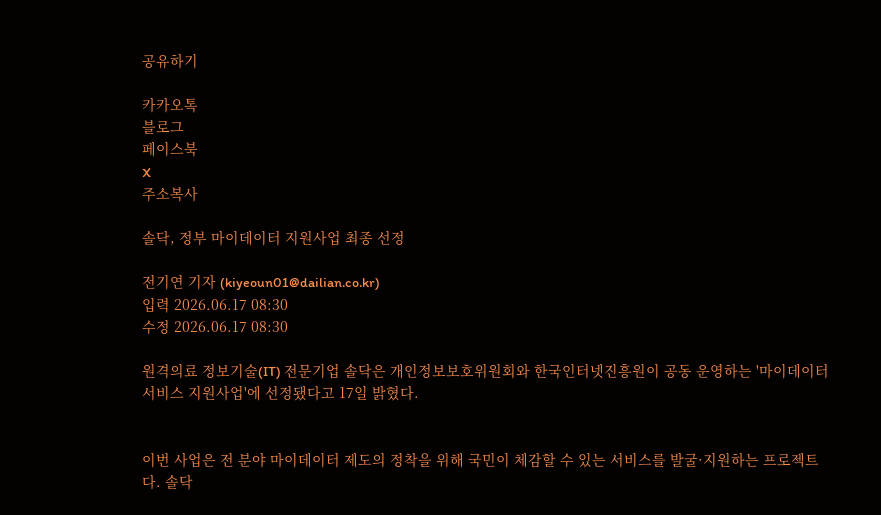공유하기

카카오톡
블로그
페이스북
X
주소복사

솔닥, 정부 마이데이터 지원사업 최종 선정

전기연 기자 (kiyeoun01@dailian.co.kr)
입력 2026.06.17 08:30
수정 2026.06.17 08:30

원격의료 정보기술(IT) 전문기업 솔닥은 개인정보보호위원회와 한국인터넷진흥원이 공동 운영하는 '마이데이터 서비스 지원사업'에 선정됐다고 17일 밝혔다.


이번 사업은 전 분야 마이데이터 제도의 정착을 위해 국민이 체감할 수 있는 서비스를 발굴·지원하는 프로젝트다. 솔닥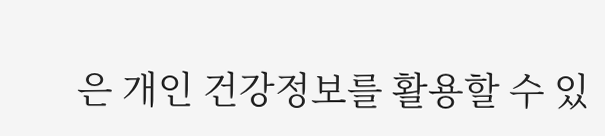은 개인 건강정보를 활용할 수 있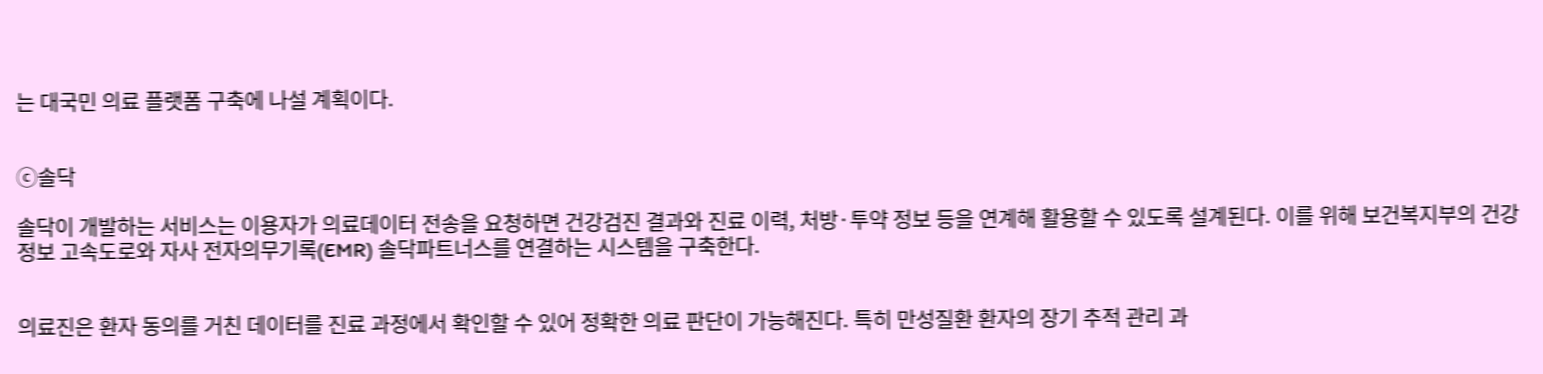는 대국민 의료 플랫폼 구축에 나설 계획이다.


ⓒ솔닥

솔닥이 개발하는 서비스는 이용자가 의료데이터 전송을 요청하면 건강검진 결과와 진료 이력, 처방·투약 정보 등을 연계해 활용할 수 있도록 설계된다. 이를 위해 보건복지부의 건강정보 고속도로와 자사 전자의무기록(EMR) 솔닥파트너스를 연결하는 시스템을 구축한다.


의료진은 환자 동의를 거친 데이터를 진료 과정에서 확인할 수 있어 정확한 의료 판단이 가능해진다. 특히 만성질환 환자의 장기 추적 관리 과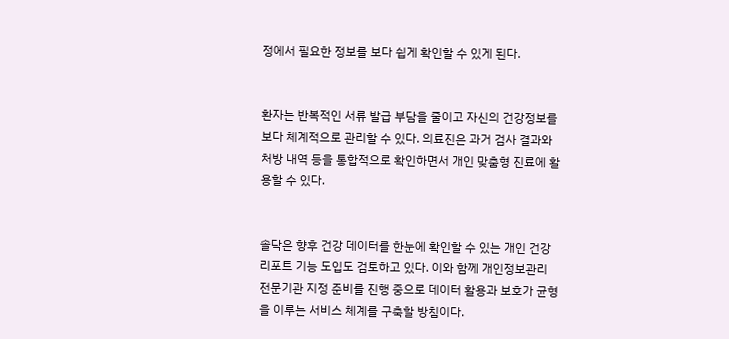정에서 필요한 정보를 보다 쉽게 확인할 수 있게 된다.


환자는 반복적인 서류 발급 부담을 줄이고 자신의 건강정보를 보다 체계적으로 관리할 수 있다. 의료진은 과거 검사 결과와 처방 내역 등을 통합적으로 확인하면서 개인 맞춤형 진료에 활용할 수 있다.


솔닥은 향후 건강 데이터를 한눈에 확인할 수 있는 개인 건강 리포트 기능 도입도 검토하고 있다. 이와 함께 개인정보관리 전문기관 지정 준비를 진행 중으로 데이터 활용과 보호가 균형을 이루는 서비스 체계를 구축할 방침이다.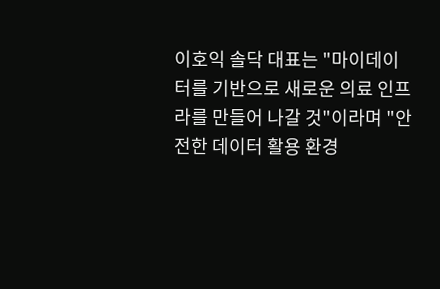이호익 솔닥 대표는 "마이데이터를 기반으로 새로운 의료 인프라를 만들어 나갈 것"이라며 "안전한 데이터 활용 환경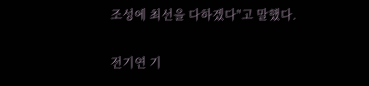조성에 최선을 다하겠다"고 말했다.

전기연 기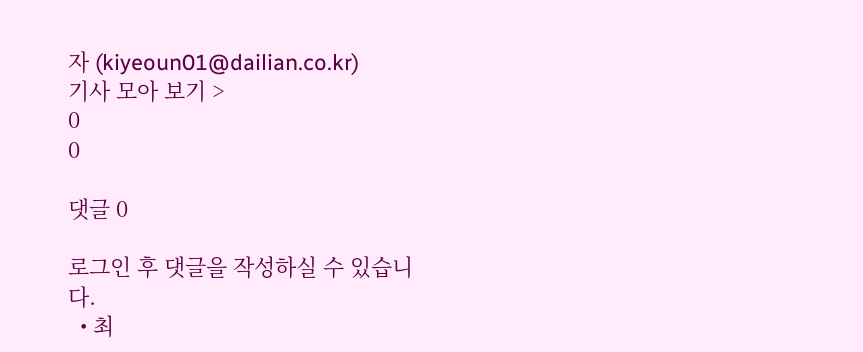자 (kiyeoun01@dailian.co.kr)
기사 모아 보기 >
0
0

댓글 0

로그인 후 댓글을 작성하실 수 있습니다.
  • 최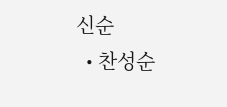신순
  • 찬성순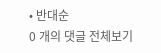• 반대순
0 개의 댓글 전체보기